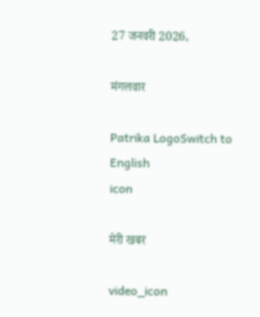27 जनवरी 2026,

मंगलवार

Patrika LogoSwitch to English
icon

मेरी खबर

video_icon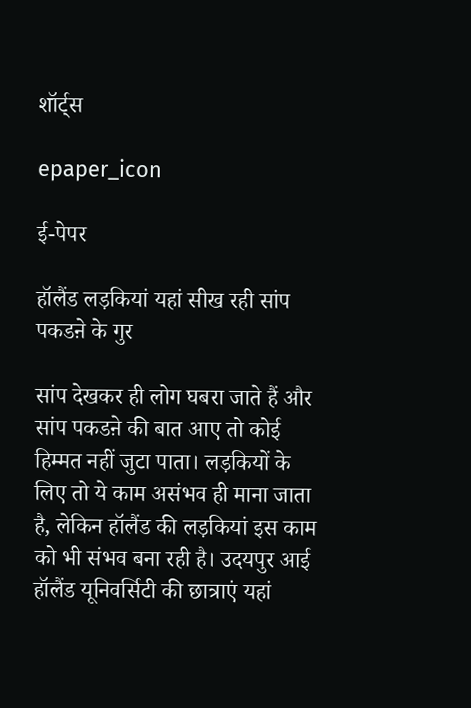शॉर्ट्स

epaper_icon

ई-पेपर

हॉलैंड लड़कियां यहां सीख रही सांप पकडऩे के गुर

सांप देखकर ही लोग घबरा जाते हैं और सांप पकडऩे की बात आए तो कोई हिम्मत नहीं जुटा पाता। लड़कियों के लिए तो ये काम असंभव ही माना जाता है, लेकिन हॉलैंड की लड़कियां इस काम को भी संभव बना रही है। उदयपुर आई हॉलैंड यूनिवर्सिटी की छात्राएं यहां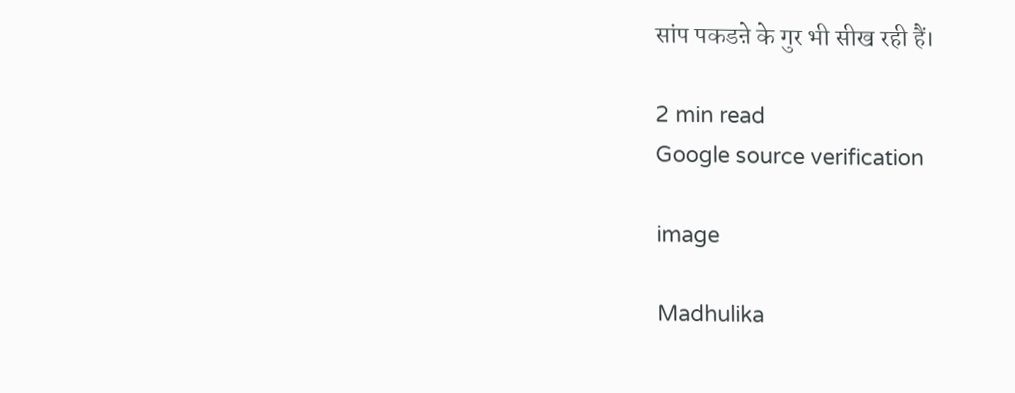सांप पकडऩे के गुर भी सीख रही हैं।

2 min read
Google source verification

image

Madhulika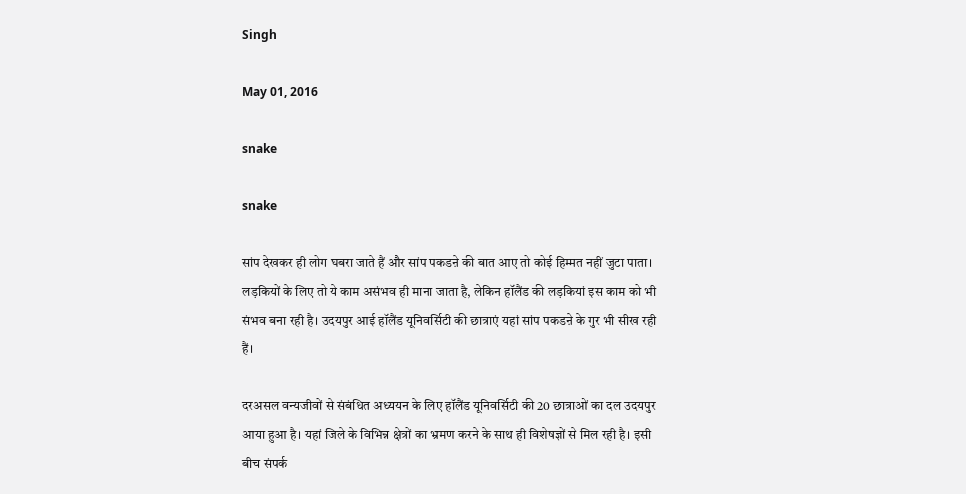Singh

May 01, 2016

snake

snake

सांप देखकर ही लोग घबरा जाते हैं और सांप पकडऩे की बात आए तो कोई हिम्मत नहीं जुटा पाता। लड़कियों के लिए तो ये काम असंभव ही माना जाता है, लेकिन हॉलैंड की लड़कियां इस काम को भी संभव बना रही है। उदयपुर आई हॉलैंड यूनिवर्सिटी की छात्राएं यहां सांप पकडऩे के गुर भी सीख रही हैं।

दरअसल वन्यजीवों से संबंधित अध्ययन के लिए हॉलैंड यूनिवर्सिटी की 20 छात्राओं का दल उदयपुर आया हुआ है। यहां जिले के विभिन्न क्षेत्रों का भ्रमण करने के साथ ही विशेषज्ञों से मिल रही है। इसी बीच संपर्क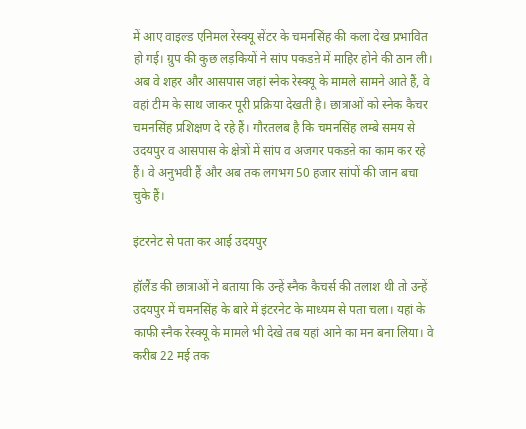में आए वाइल्ड एनिमल रेस्क्यू सेंटर के चमनसिंह की कला देख प्रभावित हो गई। ग्रुप की कुछ लड़कियों ने सांप पकडऩे में माहिर होने की ठान ली। अब वे शहर और आसपास जहां स्नेक रेस्क्यू के मामले सामने आते हैं, वे वहां टीम के साथ जाकर पूरी प्रक्रिया देखती है। छात्राओं को स्नेक कैचर चमनसिंह प्रशिक्षण दे रहे हैं। गौरतलब है कि चमनसिंह लम्बे समय से उदयपुर व आसपास के क्षेत्रों में सांप व अजगर पकडऩे का काम कर रहे हैं। वे अनुभवी हैं और अब तक लगभग 50 हजार सांपों की जान बचा चुके हैं।

इंटरनेट से पता कर आई उदयपुर

हॉलैंड की छात्राओं ने बताया कि उन्हें स्नैक कैचर्स की तलाश थी तो उन्हें उदयपुर में चमनसिंह के बारे में इंटरनेट के माध्यम से पता चला। यहां के काफी स्नैक रेस्क्यू के मामले भी देखे तब यहां आने का मन बना लिया। वे करीब 22 मई तक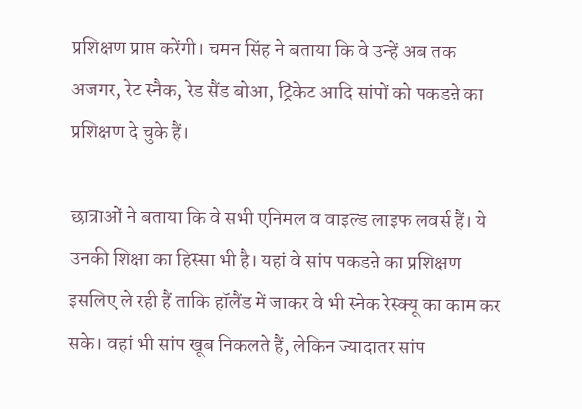प्रशिक्षण प्राप्त करेंगी। चमन सिंह ने बताया कि वे उन्हें अब तक अजगर, रेट स्नैक, रेड सैंड बोआ, ट्रिंकेट आदि सांपों को पकडऩे का प्रशिक्षण दे चुके हैं।

छात्राओं ने बताया कि वे सभी एनिमल व वाइल्ड लाइफ लवर्स हैं। ये उनकी शिक्षा का हिस्सा भी है। यहां वे सांप पकडऩे का प्रशिक्षण इसलिए ले रही हैं ताकि हॉलैंड में जाकर वे भी स्नेक रेस्क्यू का काम कर सके। वहां भी सांप खूब निकलते हैं, लेकिन ज्यादातर सांप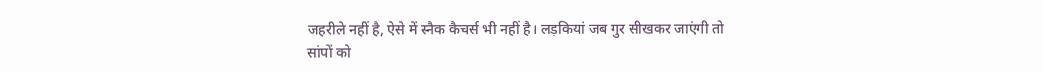जहरीले नहीं है, ऐसे में स्नैक कैचर्स भी नहीं है। लड़कियां जब गुर सीखकर जाएंगी तो सांपों को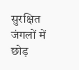सुरक्षित जंगलों में छोड़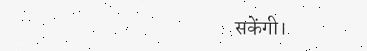सकेंगी।